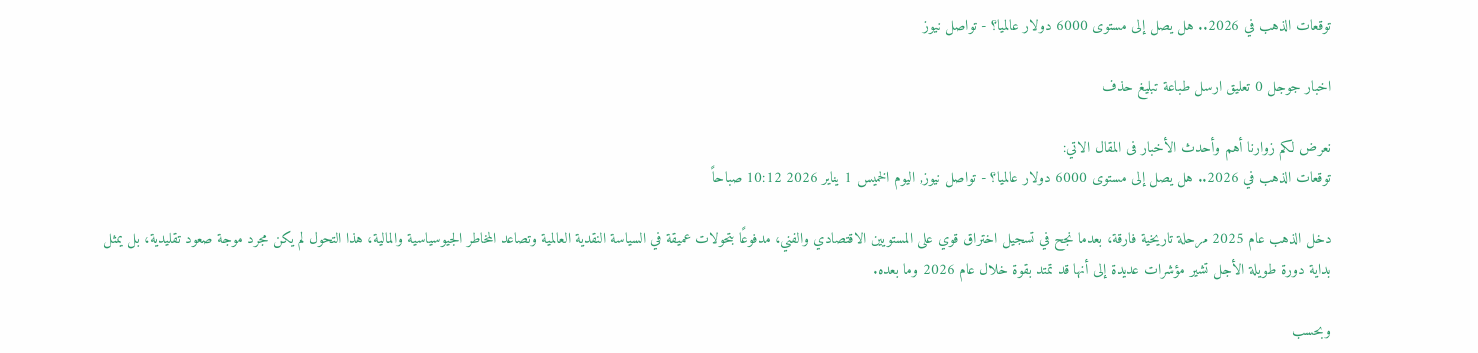توقعات الذهب في 2026.. هل يصل إلى مستوى 6000 دولار عالميا؟ - تواصل نيوز

اخبار جوجل 0 تعليق ارسل طباعة تبليغ حذف

نعرض لكم زوارنا أهم وأحدث الأخبار فى المقال الاتي:
توقعات الذهب في 2026.. هل يصل إلى مستوى 6000 دولار عالميا؟ - تواصل نيوز, اليوم الخميس 1 يناير 2026 10:12 صباحاً

دخل الذهب عام 2025 مرحلة تاريخية فارقة، بعدما نجح في تسجيل اختراق قوي على المستويين الاقتصادي والفني، مدفوعًا بتحولات عميقة في السياسة النقدية العالمية وتصاعد المخاطر الجيوسياسية والمالية، هذا التحول لم يكن مجرد موجة صعود تقليدية، بل يمثل بداية دورة طويلة الأجل تشير مؤشرات عديدة إلى أنها قد تمتد بقوة خلال عام 2026 وما بعده.

وبحسب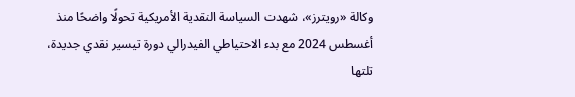وكالة «رويترز»، شهدت السياسة النقدية الأمريكية تحولًا واضحًا منذ أغسطس 2024 مع بدء الاحتياطي الفيدرالي دورة تيسير نقدي جديدة، تلتها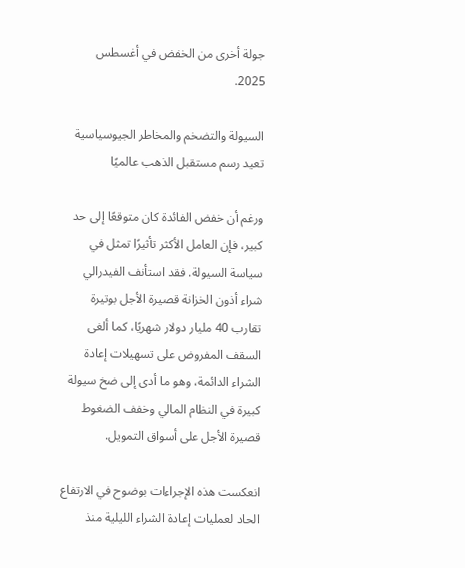جولة أخرى من الخفض في أغسطس 2025.

السيولة والتضخم والمخاطر الجيوسياسية تعيد رسم مستقبل الذهب عالميًا

ورغم أن خفض الفائدة كان متوقعًا إلى حد كبير، فإن العامل الأكثر تأثيرًا تمثل في سياسة السيولة. فقد استأنف الفيدرالي شراء أذون الخزانة قصيرة الأجل بوتيرة تقارب 40 مليار دولار شهريًا، كما ألغى السقف المفروض على تسهيلات إعادة الشراء الدائمة، وهو ما أدى إلى ضخ سيولة كبيرة في النظام المالي وخفف الضغوط قصيرة الأجل على أسواق التمويل.

انعكست هذه الإجراءات بوضوح في الارتفاع الحاد لعمليات إعادة الشراء الليلية منذ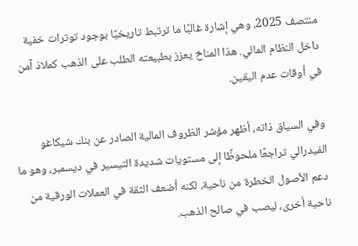منتصف 2025، وهي إشارة غالبًا ما ترتبط تاريخيًا بوجود توترات خفية داخل النظام المالي. هذا المناخ يعزز بطبيعته الطلب على الذهب كملاذ آمن في أوقات عدم اليقين.

وفي السياق ذاته، أظهر مؤشر الظروف المالية الصادر عن بنك شيكاغو الفيدرالي تراجعًا ملحوظًا إلى مستويات شديدة التيسير في ديسمبر، وهو ما دعم الأصول الخطرة من ناحية، لكنه أضعف الثقة في العملات الورقية من ناحية أخرى، ليصب في صالح الذهب.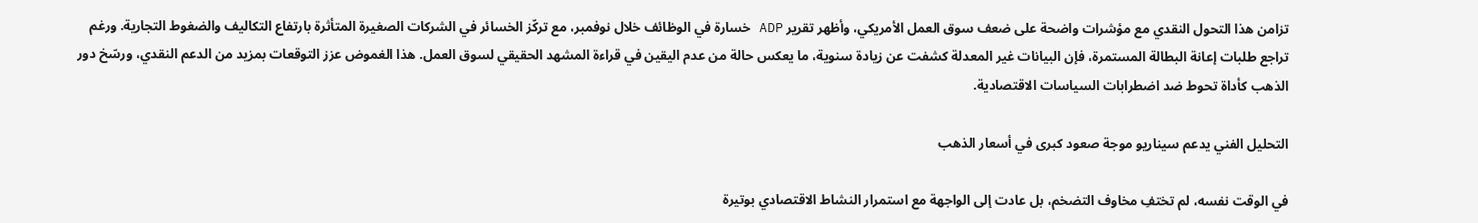تزامن هذا التحول النقدي مع مؤشرات واضحة على ضعف سوق العمل الأمريكي، وأظهر تقرير ADP خسارة في الوظائف خلال نوفمبر، مع تركّز الخسائر في الشركات الصغيرة المتأثرة بارتفاع التكاليف والضغوط التجارية. ورغم تراجع طلبات إعانة البطالة المستمرة، فإن البيانات غير المعدلة كشفت عن زيادة سنوية، ما يعكس حالة من عدم اليقين في قراءة المشهد الحقيقي لسوق العمل. هذا الغموض عزز التوقعات بمزيد من الدعم النقدي، ورسّخ دور الذهب كأداة تحوط ضد اضطرابات السياسات الاقتصادية.

التحليل الفني يدعم سيناريو موجة صعود كبرى في أسعار الذهب

في الوقت نفسه، لم تختفِ مخاوف التضخم، بل عادت إلى الواجهة مع استمرار النشاط الاقتصادي بوتيرة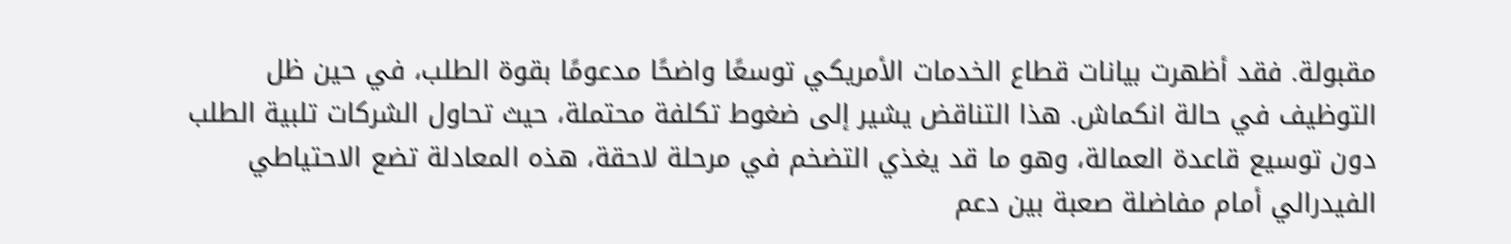مقبولة. فقد أظهرت بيانات قطاع الخدمات الأمريكي توسعًا واضحًا مدعومًا بقوة الطلب، في حين ظل التوظيف في حالة انكماش. هذا التناقض يشير إلى ضغوط تكلفة محتملة، حيث تحاول الشركات تلبية الطلب دون توسيع قاعدة العمالة، وهو ما قد يغذي التضخم في مرحلة لاحقة، هذه المعادلة تضع الاحتياطي الفيدرالي أمام مفاضلة صعبة بين دعم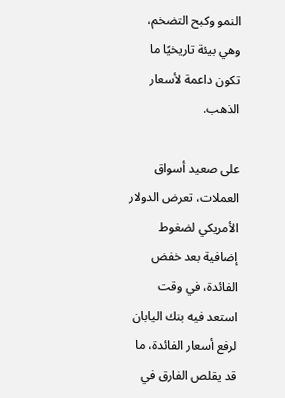النمو وكبح التضخم، وهي بيئة تاريخيًا ما تكون داعمة لأسعار الذهب.

على صعيد أسواق العملات، تعرض الدولار الأمريكي لضغوط إضافية بعد خفض الفائدة، في وقت استعد فيه بنك اليابان لرفع أسعار الفائدة، ما قد يقلص الفارق في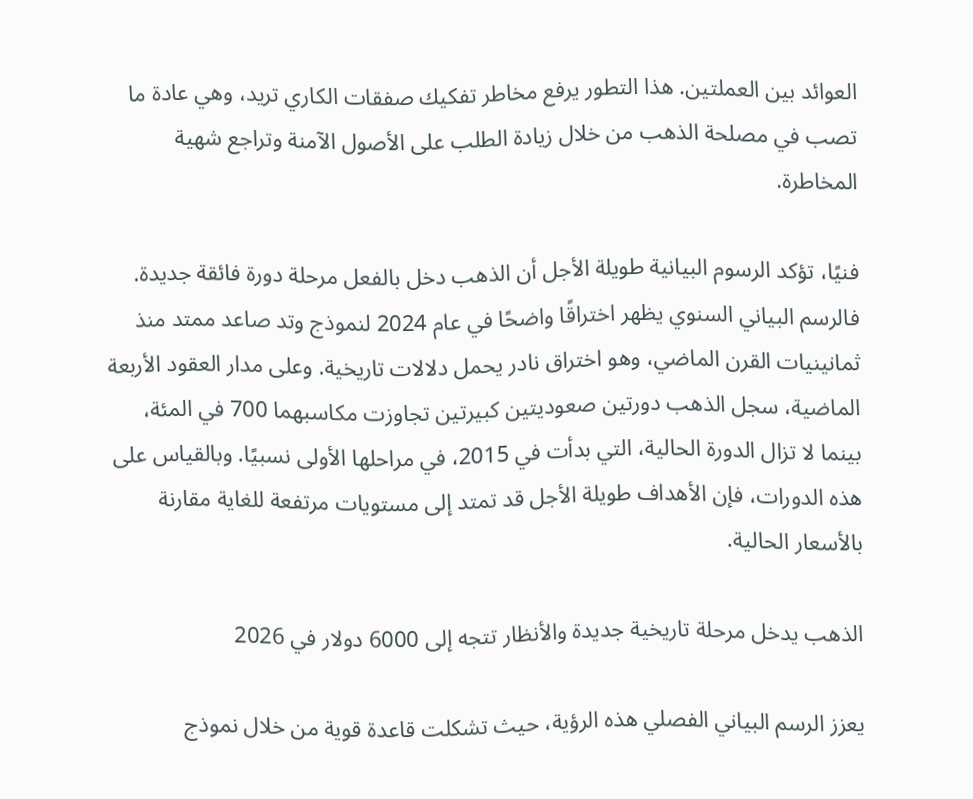العوائد بين العملتين. هذا التطور يرفع مخاطر تفكيك صفقات الكاري تريد، وهي عادة ما تصب في مصلحة الذهب من خلال زيادة الطلب على الأصول الآمنة وتراجع شهية المخاطرة.

فنيًا، تؤكد الرسوم البيانية طويلة الأجل أن الذهب دخل بالفعل مرحلة دورة فائقة جديدة. فالرسم البياني السنوي يظهر اختراقًا واضحًا في عام 2024 لنموذج وتد صاعد ممتد منذ ثمانينيات القرن الماضي، وهو اختراق نادر يحمل دلالات تاريخية. وعلى مدار العقود الأربعة الماضية، سجل الذهب دورتين صعوديتين كبيرتين تجاوزت مكاسبهما 700 في المئة، بينما لا تزال الدورة الحالية، التي بدأت في 2015، في مراحلها الأولى نسبيًا. وبالقياس على هذه الدورات، فإن الأهداف طويلة الأجل قد تمتد إلى مستويات مرتفعة للغاية مقارنة بالأسعار الحالية.

الذهب يدخل مرحلة تاريخية جديدة والأنظار تتجه إلى 6000 دولار في 2026

يعزز الرسم البياني الفصلي هذه الرؤية، حيث تشكلت قاعدة قوية من خلال نموذج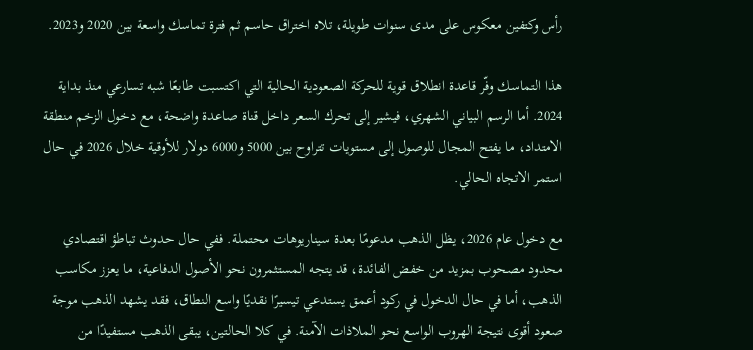رأس وكتفين معكوس على مدى سنوات طويلة، تلاه اختراق حاسم ثم فترة تماسك واسعة بين 2020 و2023.

هذا التماسك وفّر قاعدة انطلاق قوية للحركة الصعودية الحالية التي اكتسبت طابعًا شبه تسارعي منذ بداية 2024. أما الرسم البياني الشهري، فيشير إلى تحرك السعر داخل قناة صاعدة واضحة، مع دخول الزخم منطقة الامتداد، ما يفتح المجال للوصول إلى مستويات تتراوح بين 5000 و6000 دولار للأوقية خلال 2026 في حال استمر الاتجاه الحالي.

مع دخول عام 2026، يظل الذهب مدعومًا بعدة سيناريوهات محتملة. ففي حال حدوث تباطؤ اقتصادي محدود مصحوب بمزيد من خفض الفائدة، قد يتجه المستثمرون نحو الأصول الدفاعية، ما يعزز مكاسب الذهب، أما في حال الدخول في ركود أعمق يستدعي تيسيرًا نقديًا واسع النطاق، فقد يشهد الذهب موجة صعود أقوى نتيجة الهروب الواسع نحو الملاذات الآمنة. في كلا الحالتين، يبقى الذهب مستفيدًا من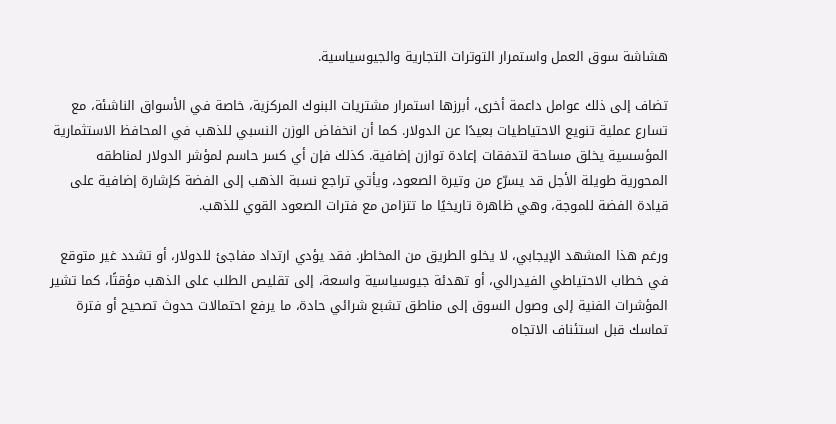هشاشة سوق العمل واستمرار التوترات التجارية والجيوسياسية.

تضاف إلى ذلك عوامل داعمة أخرى، أبرزها استمرار مشتريات البنوك المركزية، خاصة في الأسواق الناشئة، مع تسارع عملية تنويع الاحتياطيات بعيدًا عن الدولار. كما أن انخفاض الوزن النسبي للذهب في المحافظ الاستثمارية المؤسسية يخلق مساحة لتدفقات إعادة توازن إضافية. كذلك فإن أي كسر حاسم لمؤشر الدولار لمناطقه المحورية طويلة الأجل قد يسرّع من وتيرة الصعود، ويأتي تراجع نسبة الذهب إلى الفضة كإشارة إضافية على قيادة الفضة للموجة، وهي ظاهرة تاريخيًا ما تتزامن مع فترات الصعود القوي للذهب.

ورغم هذا المشهد الإيجابي، لا يخلو الطريق من المخاطر. فقد يؤدي ارتداد مفاجئ للدولار، أو تشدد غير متوقع في خطاب الاحتياطي الفيدرالي، أو تهدئة جيوسياسية واسعة، إلى تقليص الطلب على الذهب مؤقتًا، كما تشير المؤشرات الفنية إلى وصول السوق إلى مناطق تشبع شرائي حادة، ما يرفع احتمالات حدوث تصحيح أو فترة تماسك قبل استئناف الاتجاه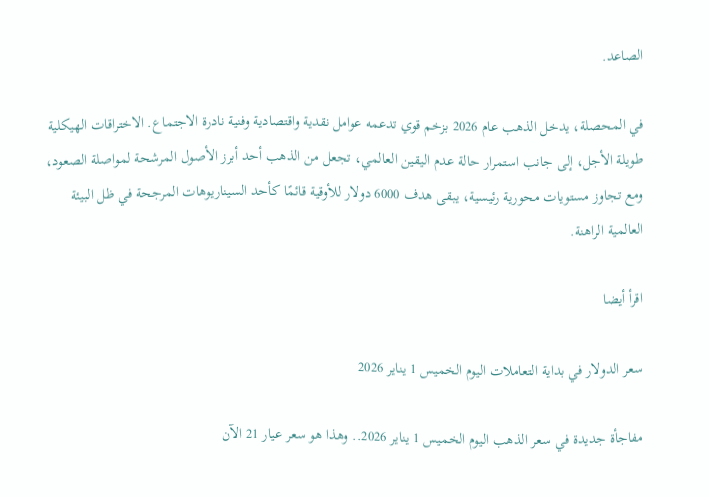الصاعد.

في المحصلة، يدخل الذهب عام 2026 بزخم قوي تدعمه عوامل نقدية واقتصادية وفنية نادرة الاجتماع. الاختراقات الهيكلية طويلة الأجل، إلى جانب استمرار حالة عدم اليقين العالمي، تجعل من الذهب أحد أبرز الأصول المرشحة لمواصلة الصعود، ومع تجاوز مستويات محورية رئيسية، يبقى هدف 6000 دولار للأوقية قائمًا كأحد السيناريوهات المرجحة في ظل البيئة العالمية الراهنة.

اقرأ أيضا

سعر الدولار في بداية التعاملات اليوم الخميس 1 يناير 2026

مفاجأة جديدة في سعر الذهب اليوم الخميس 1 يناير 2026.. وهذا هو سعر عيار 21 الآن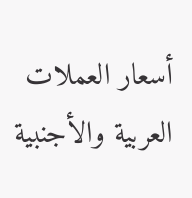أسعار العملات العربية والأجنبية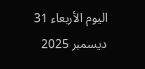اليوم الأربعاء 31 ديسمبر 2025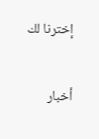إخترنا لك

أخبار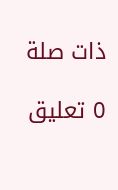ذات صلة

0 تعليق